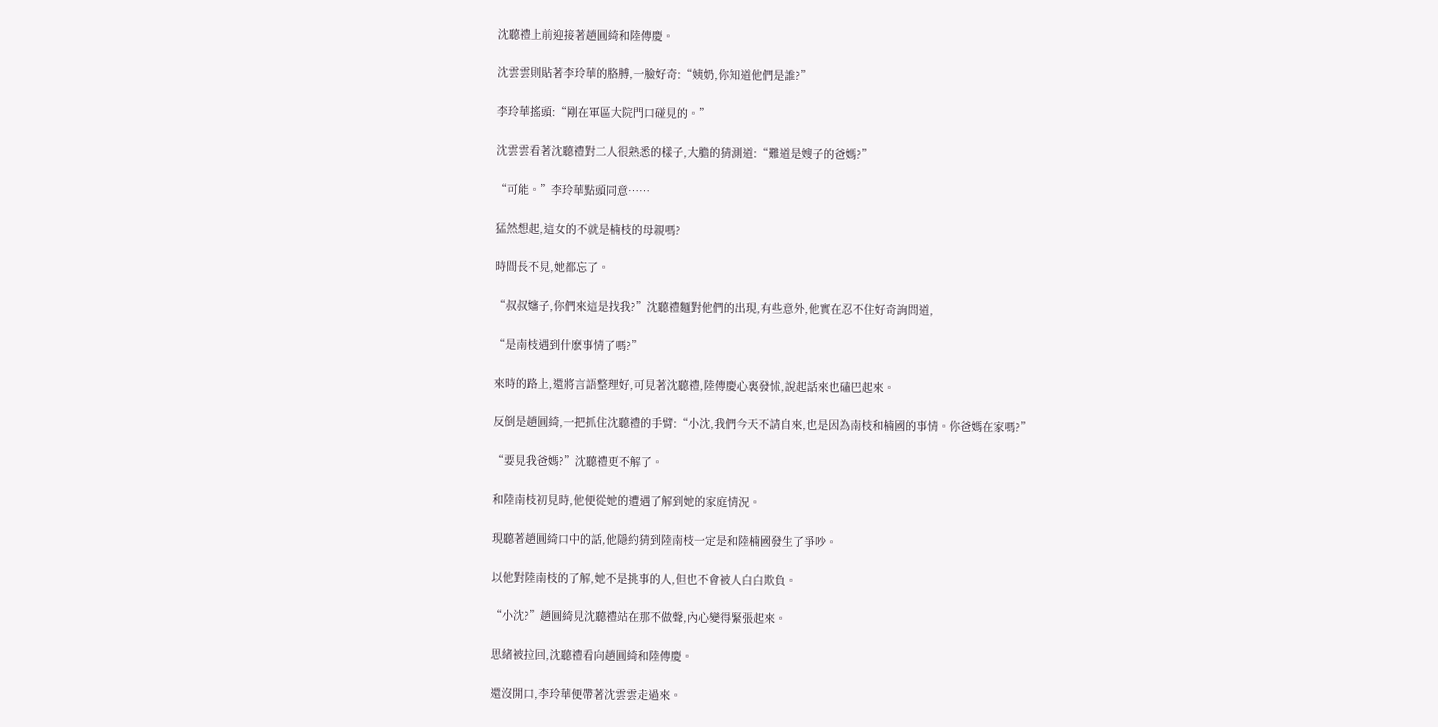沈聽禮上前迎接著趙圓綺和陸傳慶。

沈雲雲則貼著李玲華的胳膊,一臉好奇:“姨奶,你知道他們是誰?”

李玲華搖頭:“剛在軍區大院門口碰見的。”

沈雲雲看著沈聽禮對二人很熟悉的樣子,大膽的猜測道:“難道是嫂子的爸媽?”

“可能。”李玲華點頭同意……

猛然想起,這女的不就是楠枝的母親嗎?

時間長不見,她都忘了。

“叔叔嬸子,你們來這是找我?”沈聽禮麵對他們的出現,有些意外,他實在忍不住好奇詢問道,

“是南枝遇到什麽事情了嗎?”

來時的路上,還將言語整理好,可見著沈聽禮,陸傳慶心裏發怵,說起話來也磕巴起來。

反倒是趙圓綺,一把抓住沈聽禮的手臂:“小沈,我們今天不請自來,也是因為南枝和楠國的事情。你爸媽在家嗎?”

“要見我爸媽?”沈聽禮更不解了。

和陸南枝初見時,他便從她的遭遇了解到她的家庭情況。

現聽著趙圓綺口中的話,他隱約猜到陸南枝一定是和陸楠國發生了爭吵。

以他對陸南枝的了解,她不是挑事的人,但也不會被人白白欺負。

“小沈?”趙圓綺見沈聽禮站在那不做聲,內心變得緊張起來。

思緒被拉回,沈聽禮看向趙圓綺和陸傳慶。

還沒開口,李玲華便帶著沈雲雲走過來。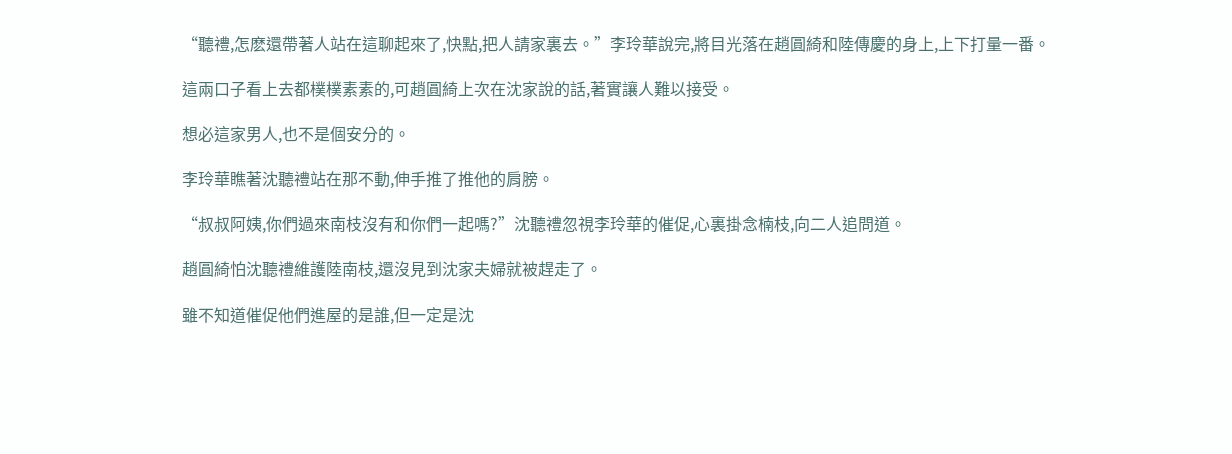“聽禮,怎麽還帶著人站在這聊起來了,快點,把人請家裏去。”李玲華說完,將目光落在趙圓綺和陸傳慶的身上,上下打量一番。

這兩口子看上去都樸樸素素的,可趙圓綺上次在沈家說的話,著實讓人難以接受。

想必這家男人,也不是個安分的。

李玲華瞧著沈聽禮站在那不動,伸手推了推他的肩膀。

“叔叔阿姨,你們過來南枝沒有和你們一起嗎?”沈聽禮忽視李玲華的催促,心裏掛念楠枝,向二人追問道。

趙圓綺怕沈聽禮維護陸南枝,還沒見到沈家夫婦就被趕走了。

雖不知道催促他們進屋的是誰,但一定是沈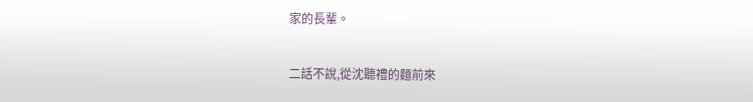家的長輩。

二話不說,從沈聽禮的麵前來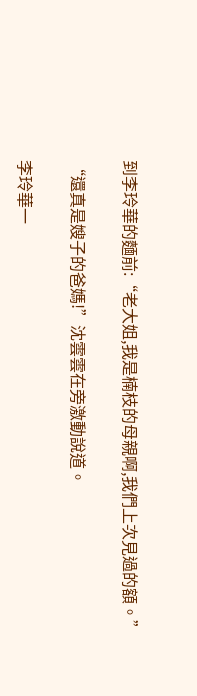到李玲華的麵前:“老大姐,我是楠枝的母親啊,我們上次見過的額。”

“還真是嫂子的爸媽!”沈雲雲在旁激動說道。

李玲華一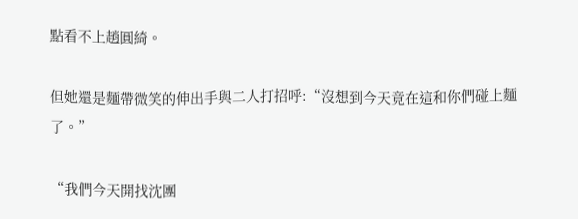點看不上趙圓綺。

但她還是麵帶微笑的伸出手與二人打招呼:“沒想到今天竟在這和你們碰上麵了。”

“我們今天開找沈團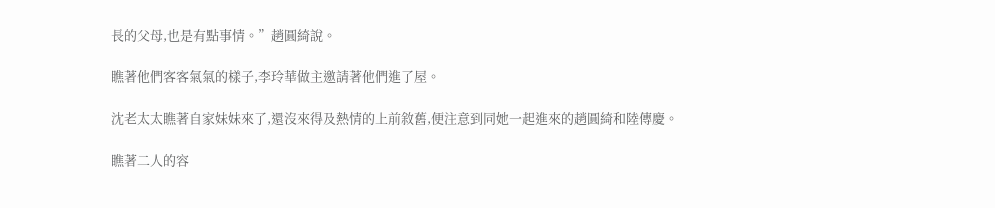長的父母,也是有點事情。”趙圓綺說。

瞧著他們客客氣氣的樣子,李玲華做主邀請著他們進了屋。

沈老太太瞧著自家妹妹來了,還沒來得及熱情的上前敘舊,便注意到同她一起進來的趙圓綺和陸傳慶。

瞧著二人的容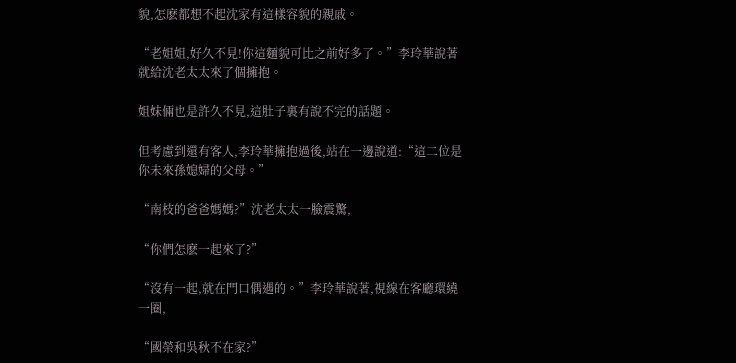貌,怎麽都想不起沈家有這樣容貌的親戚。

“老姐姐,好久不見!你這麵貌可比之前好多了。”李玲華說著就給沈老太太來了個擁抱。

姐妹倆也是許久不見,這肚子裏有說不完的話題。

但考慮到還有客人,李玲華擁抱過後,站在一邊說道:“這二位是你未來孫媳婦的父母。”

“南枝的爸爸媽媽?”沈老太太一臉震驚,

“你們怎麽一起來了?”

“沒有一起,就在門口偶遇的。”李玲華說著,視線在客廳環繞一圈,

“國榮和吳秋不在家?”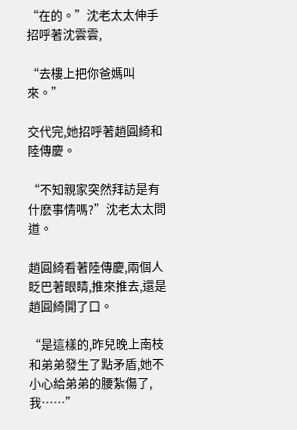“在的。”沈老太太伸手招呼著沈雲雲,

“去樓上把你爸媽叫來。”

交代完,她招呼著趙圓綺和陸傳慶。

“不知親家突然拜訪是有什麽事情嗎?”沈老太太問道。

趙圓綺看著陸傳慶,兩個人眨巴著眼睛,推來推去,還是趙圓綺開了口。

“是這樣的,昨兒晚上南枝和弟弟發生了點矛盾,她不小心給弟弟的腰紮傷了,我……”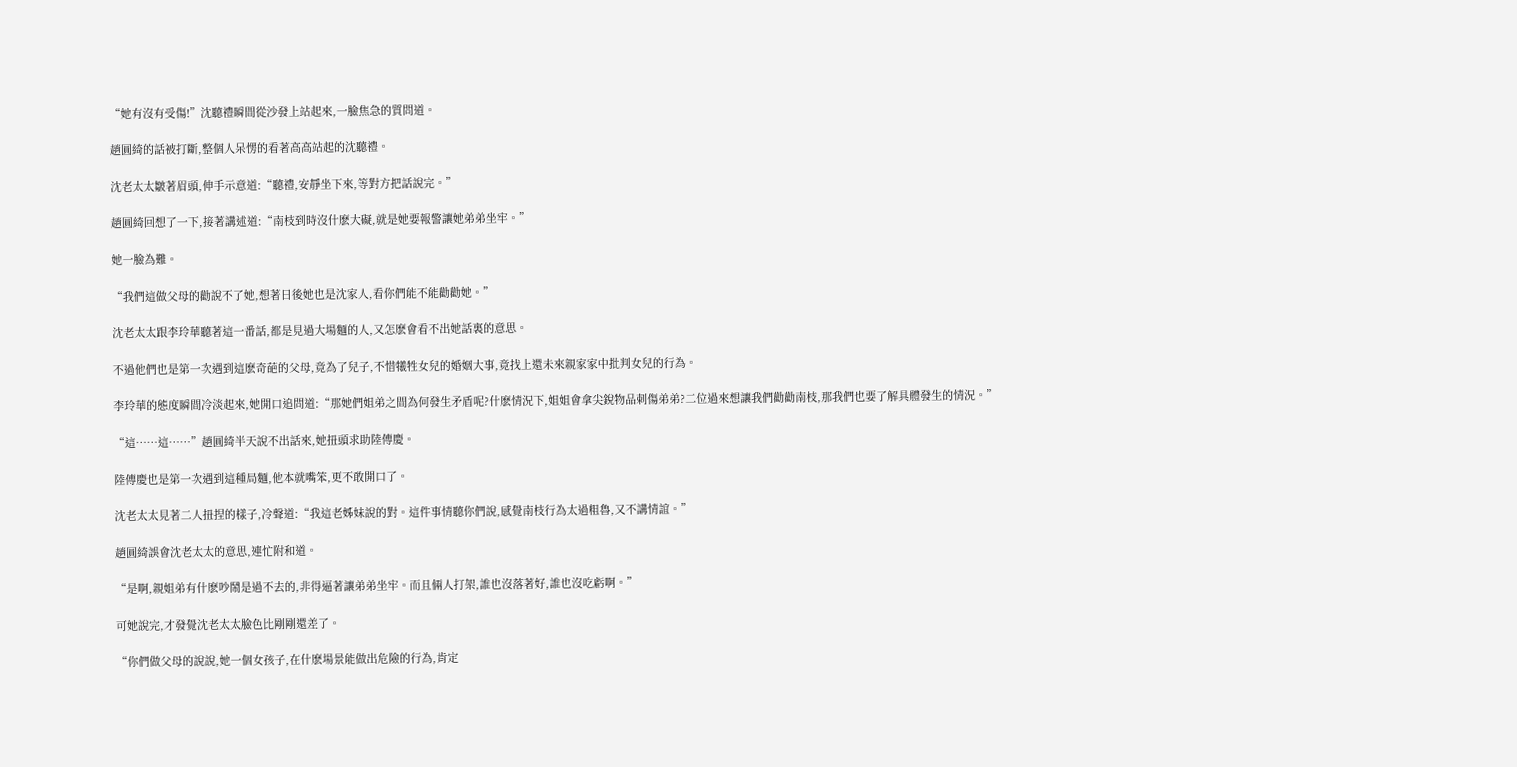“她有沒有受傷!”沈聽禮瞬間從沙發上站起來,一臉焦急的質問道。

趙圓綺的話被打斷,整個人呆愣的看著高高站起的沈聽禮。

沈老太太皺著眉頭,伸手示意道:“聽禮,安靜坐下來,等對方把話說完。”

趙圓綺回想了一下,接著講述道:“南枝到時沒什麽大礙,就是她要報警讓她弟弟坐牢。”

她一臉為難。

“我們這做父母的勸說不了她,想著日後她也是沈家人,看你們能不能勸勸她。”

沈老太太跟李玲華聽著這一番話,都是見過大場麵的人,又怎麽會看不出她話裏的意思。

不過他們也是第一次遇到這麽奇葩的父母,竟為了兒子,不惜犧牲女兒的婚姻大事,竟找上還未來親家家中批判女兒的行為。

李玲華的態度瞬間冷淡起來,她開口追問道:“那她們姐弟之間為何發生矛盾呢?什麽情況下,姐姐會拿尖銳物品刺傷弟弟?二位過來想讓我們勸勸南枝,那我們也要了解具體發生的情況。”

“這……這……”趙圓綺半天說不出話來,她扭頭求助陸傳慶。

陸傳慶也是第一次遇到這種局麵,他本就嘴笨,更不敢開口了。

沈老太太見著二人扭捏的樣子,冷聲道:“我這老姊妹說的對。這件事情聽你們說,感覺南枝行為太過粗魯,又不講情誼。”

趙圓綺誤會沈老太太的意思,連忙附和道。

“是啊,親姐弟有什麽吵鬧是過不去的,非得逼著讓弟弟坐牢。而且倆人打架,誰也沒落著好,誰也沒吃虧啊。”

可她說完,才發覺沈老太太臉色比剛剛還差了。

“你們做父母的說說,她一個女孩子,在什麽場景能做出危險的行為,肯定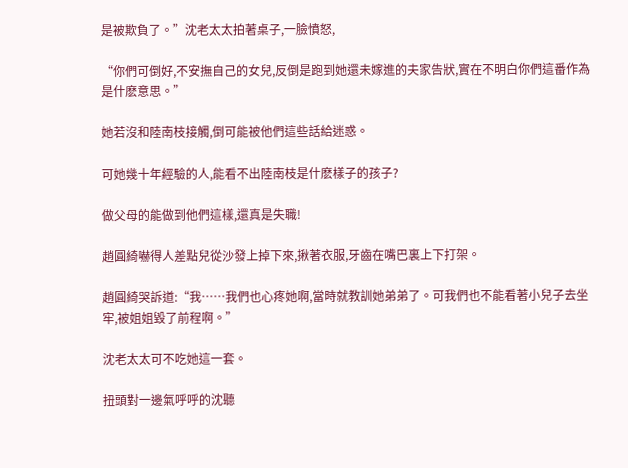是被欺負了。”沈老太太拍著桌子,一臉憤怒,

“你們可倒好,不安撫自己的女兒,反倒是跑到她還未嫁進的夫家告狀,實在不明白你們這番作為是什麽意思。”

她若沒和陸南枝接觸,倒可能被他們這些話給迷惑。

可她幾十年經驗的人,能看不出陸南枝是什麽樣子的孩子?

做父母的能做到他們這樣,還真是失職!

趙圓綺嚇得人差點兒從沙發上掉下來,揪著衣服,牙齒在嘴巴裏上下打架。

趙圓綺哭訴道:“我……我們也心疼她啊,當時就教訓她弟弟了。可我們也不能看著小兒子去坐牢,被姐姐毀了前程啊。”

沈老太太可不吃她這一套。

扭頭對一邊氣呼呼的沈聽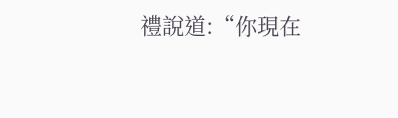禮說道:“你現在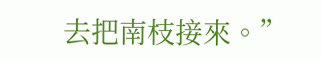去把南枝接來。”